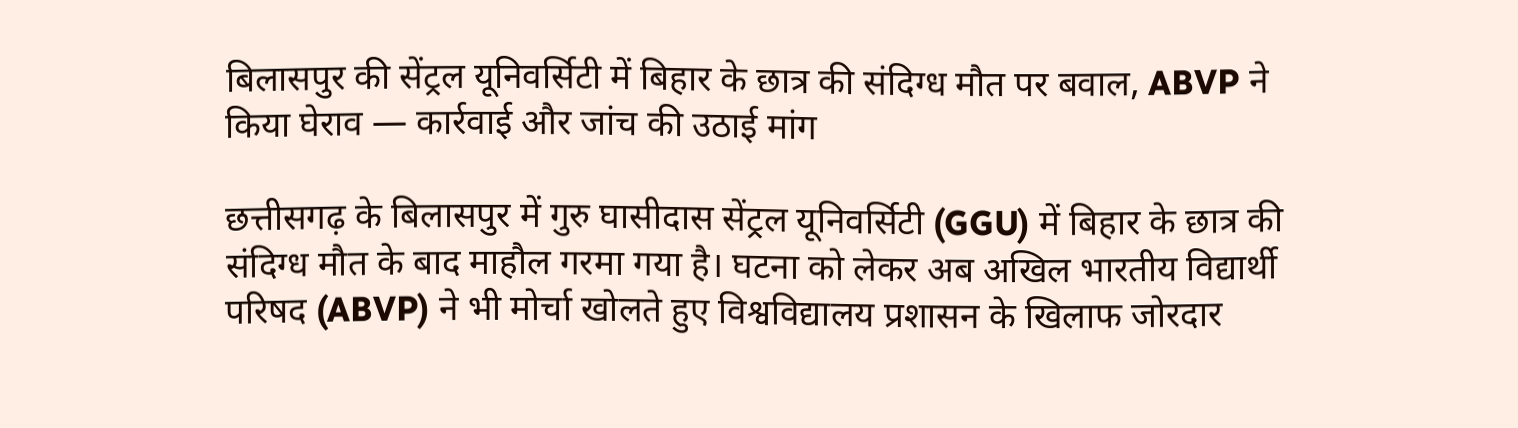बिलासपुर की सेंट्रल यूनिवर्सिटी में बिहार के छात्र की संदिग्ध मौत पर बवाल, ABVP ने किया घेराव — कार्रवाई और जांच की उठाई मांग

छत्तीसगढ़ के बिलासपुर में गुरु घासीदास सेंट्रल यूनिवर्सिटी (GGU) में बिहार के छात्र की संदिग्ध मौत के बाद माहौल गरमा गया है। घटना को लेकर अब अखिल भारतीय विद्यार्थी परिषद (ABVP) ने भी मोर्चा खोलते हुए विश्वविद्यालय प्रशासन के खिलाफ जोरदार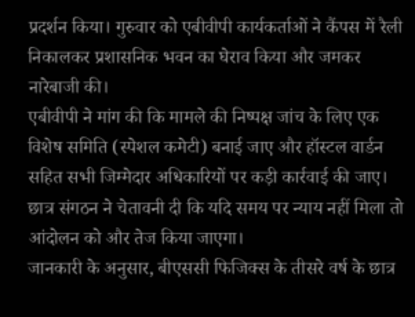प्रदर्शन किया। गुरुवार को एबीवीपी कार्यकर्ताओं ने कैंपस में रैली निकालकर प्रशासनिक भवन का घेराव किया और जमकर नारेबाजी की।
एबीवीपी ने मांग की कि मामले की निष्पक्ष जांच के लिए एक विशेष समिति (स्पेशल कमेटी) बनाई जाए और हॉस्टल वार्डन सहित सभी जिम्मेदार अधिकारियों पर कड़ी कार्रवाई की जाए। छात्र संगठन ने चेतावनी दी कि यदि समय पर न्याय नहीं मिला तो आंदोलन को और तेज किया जाएगा।
जानकारी के अनुसार, बीएससी फिजिक्स के तीसरे वर्ष के छात्र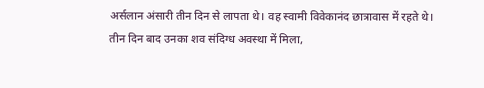अर्सलान अंसारी तीन दिन से लापता थे। वह स्वामी विवेकानंद छात्रावास में रहते थे। तीन दिन बाद उनका शव संदिग्ध अवस्था में मिला,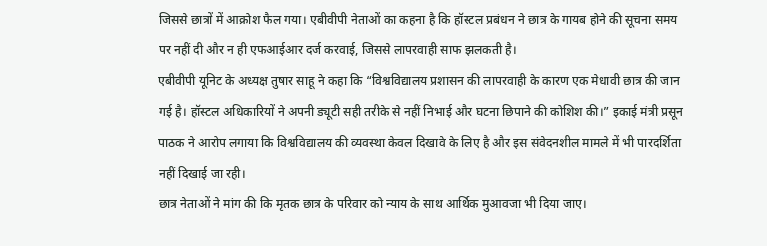जिससे छात्रों में आक्रोश फैल गया। एबीवीपी नेताओं का कहना है कि हॉस्टल प्रबंधन ने छात्र के गायब होने की सूचना समय पर नहीं दी और न ही एफआईआर दर्ज करवाई, जिससे लापरवाही साफ झलकती है।
एबीवीपी यूनिट के अध्यक्ष तुषार साहू ने कहा कि “विश्वविद्यालय प्रशासन की लापरवाही के कारण एक मेधावी छात्र की जान गई है। हॉस्टल अधिकारियों ने अपनी ड्यूटी सही तरीके से नहीं निभाई और घटना छिपाने की कोशिश की।” इकाई मंत्री प्रसून पाठक ने आरोप लगाया कि विश्वविद्यालय की व्यवस्था केवल दिखावे के लिए है और इस संवेदनशील मामले में भी पारदर्शिता नहीं दिखाई जा रही।
छात्र नेताओं ने मांग की कि मृतक छात्र के परिवार को न्याय के साथ आर्थिक मुआवजा भी दिया जाए।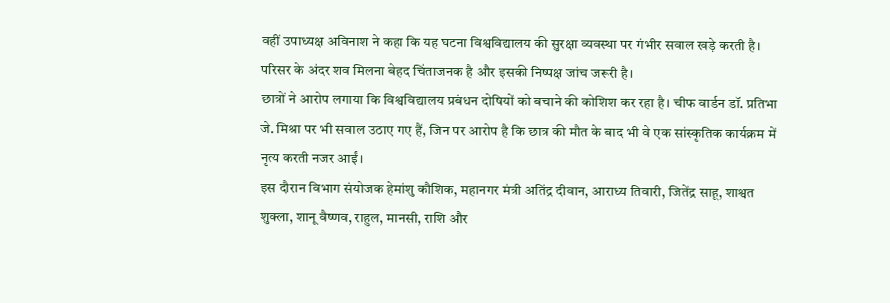वहीं उपाध्यक्ष अविनाश ने कहा कि यह घटना विश्वविद्यालय की सुरक्षा व्यवस्था पर गंभीर सवाल खड़े करती है। परिसर के अंदर शव मिलना बेहद चिंताजनक है और इसकी निष्पक्ष जांच जरूरी है।
छात्रों ने आरोप लगाया कि विश्वविद्यालय प्रबंधन दोषियों को बचाने की कोशिश कर रहा है। चीफ वार्डन डॉ. प्रतिभा जे. मिश्रा पर भी सवाल उठाए गए हैं, जिन पर आरोप है कि छात्र की मौत के बाद भी वे एक सांस्कृतिक कार्यक्रम में नृत्य करती नजर आईं।
इस दौरान विभाग संयोजक हेमांशु कौशिक, महानगर मंत्री अतिंद्र दीवान, आराध्य तिवारी, जितेंद्र साहू, शाश्वत शुक्ला, शानू वैष्णव, राहुल, मानसी, राशि और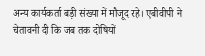अन्य कार्यकर्ता बड़ी संख्या में मौजूद रहे। एबीवीपी ने चेतावनी दी कि जब तक दोषियों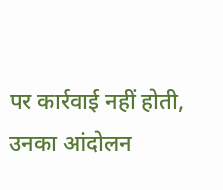पर कार्रवाई नहीं होती, उनका आंदोलन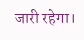जारी रहेगा।